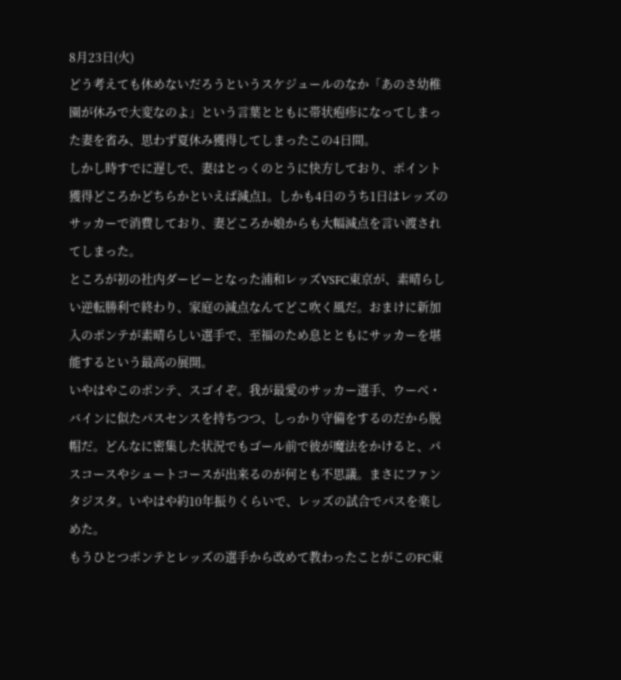8月23日(火)
どう考えても休めないだろうというスケジュールのなか「あのさ幼稚園が休みで大変なのよ」という言葉とともに帯状疱疹になってしまった妻を省み、思わず夏休み獲得してしまったこの4日間。
しかし時すでに遅しで、妻はとっくのとうに快方しており、ポイント獲得どころかどちらかといえば減点1。しかも4日のうち1日はレッズのサッカーで消費しており、妻どころか娘からも大幅減点を言い渡されてしまった。
ところが初の社内ダービーとなった浦和レッズVSFC東京が、素晴らしい逆転勝利で終わり、家庭の減点なんてどこ吹く風だ。おまけに新加入のポンテが素晴らしい選手で、至福のため息とともにサッカーを堪能するという最高の展開。
いやはやこのポンテ、スゴイぞ。我が最愛のサッカー選手、ウーベ・バインに似たパスセンスを持ちつつ、しっかり守備をするのだから脱帽だ。どんなに密集した状況でもゴール前で彼が魔法をかけると、パスコースやシュートコースが出来るのが何とも不思議。まさにファンタジスタ。いやはや約10年振りくらいで、レッズの試合でパスを楽しめた。
もうひとつポンテとレッズの選手から改めて教わったことがこのFC東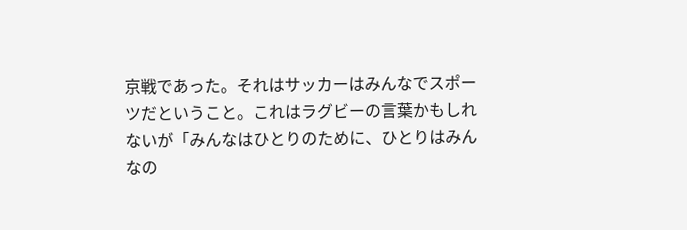京戦であった。それはサッカーはみんなでスポーツだということ。これはラグビーの言葉かもしれないが「みんなはひとりのために、ひとりはみんなの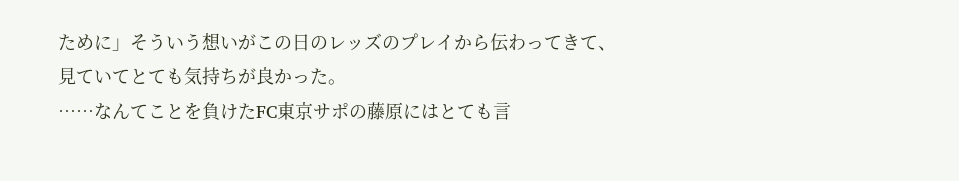ために」そういう想いがこの日のレッズのプレイから伝わってきて、見ていてとても気持ちが良かった。
……なんてことを負けたFC東京サポの藤原にはとても言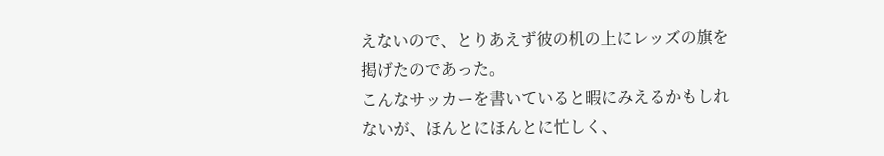えないので、とりあえず彼の机の上にレッズの旗を掲げたのであった。
こんなサッカーを書いていると暇にみえるかもしれないが、ほんとにほんとに忙しく、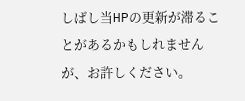しばし当HPの更新が滞ることがあるかもしれませんが、お許しください。